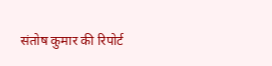संतोष कुमार की रिपोर्ट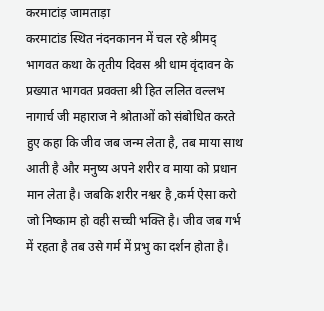करमाटांड़ जामताड़ा
करमाटांड स्थित नंदनकानन में चल रहे श्रीमद् भागवत कथा के तृतीय दिवस श्री धाम वृंदावन के प्रख्यात भागवत प्रवक्ता श्री हित ललित वल्लभ नागार्च जी महाराज ने श्रोताओं को संबोधित करते हुए कहा कि जीव जब जन्म लेता है, तब माया साथ आती है और मनुष्य अपने शरीर व माया को प्रधान मान लेता है। जबकि शरीर नश्वर है ,कर्म ऐसा करो जो निष्काम हो वही सच्ची भक्ति है। जीव जब गर्भ में रहता है तब उसे गर्म में प्रभु का दर्शन होता है।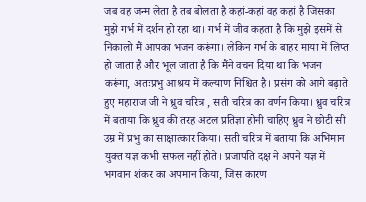जब वह जन्म लेता है तब बोलता है कहां-कहां वह कहां है जिसका मुझे गर्भ में दर्शन हो रहा था। गर्भ में जीव कहता है कि मुझे इसमें से निकालो मैं आपका भजन करूंगा। लेकिन गर्भ के बाहर माया में लिप्त हो जाता है और भूल जाता है कि मैंने वचन दिया था कि भजन करूंगा, अतःप्रभु आश्रय में कल्याण निश्चित है। प्रसंग को आगे बढ़ाते हुए महाराज जी ने ध्रुव चरित्र , सती चरित्र का वर्णन किया। ध्रुव चरित्र में बताया कि ध्रुव की तरह अटल प्रतिज्ञा होनी चाहिए ध्रुव ने छोटी सी उम्र में प्रभु का साक्षात्कार किया। सती चरित्र में बताया कि अभिमान युक्त यज्ञ कभी सफल नहीं होते। प्रजापति दक्ष ने अपने यज्ञ में भगवान शंकर का अपमान किया, जिस कारण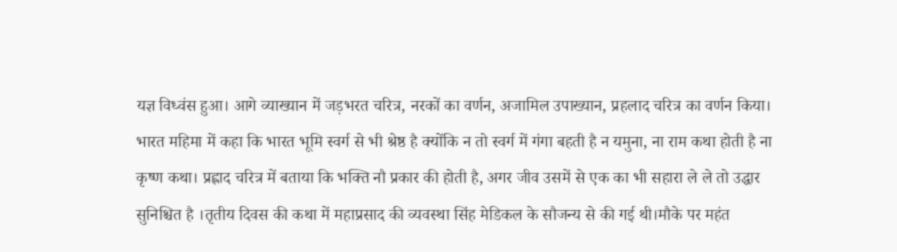यज्ञ विध्वंस हुआ। आगे व्याख्यान में जड़भरत चरित्र, नरकों का वर्णन, अजामिल उपाख्यान, प्रहलाद चरित्र का वर्णन किया। भारत महिमा में कहा कि भारत भूमि स्वर्ग से भी श्रेष्ठ है क्योंकि न तो स्वर्ग में गंगा बहती है न यमुना, ना राम कथा होती है ना कृष्ण कथा। प्रह्लाद चरित्र में बताया कि भक्ति नौ प्रकार की होती है, अगर जीव उसमें से एक का भी सहारा ले ले तो उद्धार सुनिश्चित है ।तृतीय दिवस की कथा में महाप्रसाद की व्यवस्था सिंह मेडिकल के सौजन्य से की गई थी।मौके पर महंत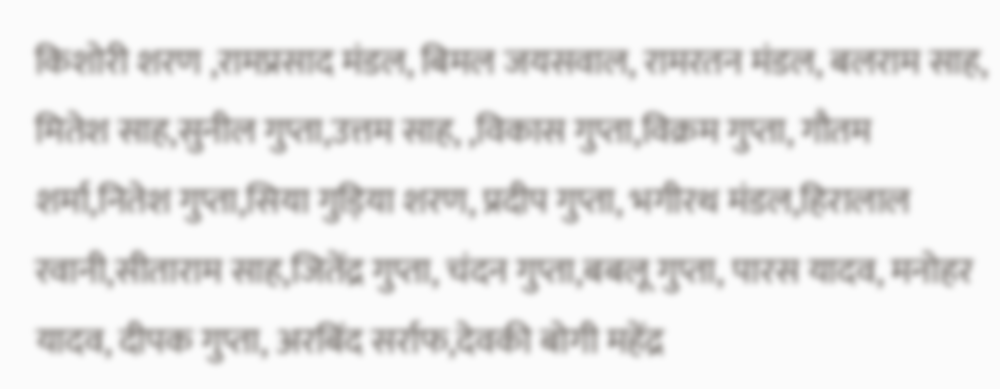किशोरी शरण ,रामप्रसाद मंडल, बिमल जयसवाल, रामरतन मंडल, बलराम साह, मितेश साह,सुनील गुप्ता,उत्तम साह, ,विकास गुप्ता,विक्रम गुप्ता, गौतम शर्मा,नितेश गुप्ता,सिया गुड़िया शरण, प्रदीप गुप्ता, भगीरथ मंडल,हिरालाल रवानी,सीताराम साह,जितेंद्र गुप्ता, चंदन गुप्ता,बबलू गुप्ता, पारस यादव, मनोहर यादव, दीपक गुप्ता, अरबिंद सर्राफ,देवकी बोगी महेंद्र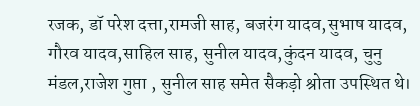रजक, डॉ परेश दत्ता,रामजी साह, बजरंग यादव,सुभाष यादव, गौरव यादव,साहिल साह, सुनील यादव,कुंदन यादव, चुनु मंडल,राजेश गुप्ता , सुनील साह समेत सैकड़ो श्रोता उपस्थित थे।